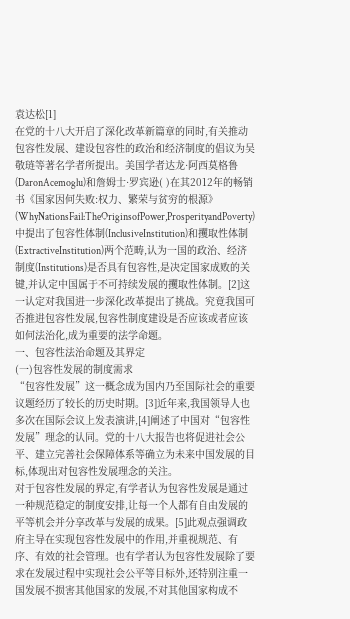袁达松[1]
在党的十八大开启了深化改革新篇章的同时,有关推动包容性发展、建设包容性的政治和经济制度的倡议为吴敬琏等著名学者所提出。美国学者达龙·阿西莫格鲁(DaronAcemoglu)和詹姆士·罗宾逊( )在其2012年的畅销书《国家因何失败:权力、繁荣与贫穷的根源》(WhyNationsFail:TheOriginsofPower,ProsperityandPoverty)中提出了包容性体制(InclusiveInstitution)和攫取性体制(ExtractiveInstitution)两个范畴,认为一国的政治、经济制度(Institutions)是否具有包容性,是决定国家成败的关键,并认定中国属于不可持续发展的攫取性体制。[2]这一认定对我国进一步深化改革提出了挑战。究竟我国可否推进包容性发展,包容性制度建设是否应该或者应该如何法治化,成为重要的法学命题。
一、包容性法治命题及其界定
(一)包容性发展的制度需求
“包容性发展”这一概念成为国内乃至国际社会的重要议题经历了较长的历史时期。[3]近年来,我国领导人也多次在国际会议上发表演讲,[4]阐述了中国对“包容性发展”理念的认同。党的十八大报告也将促进社会公平、建立完善社会保障体系等确立为未来中国发展的目标,体现出对包容性发展理念的关注。
对于包容性发展的界定,有学者认为包容性发展是通过一种规范稳定的制度安排,让每一个人都有自由发展的平等机会并分享改革与发展的成果。[5]此观点强调政府主导在实现包容性发展中的作用,并重视规范、有序、有效的社会管理。也有学者认为包容性发展除了要求在发展过程中实现社会公平等目标外,还特别注重一国发展不损害其他国家的发展,不对其他国家构成不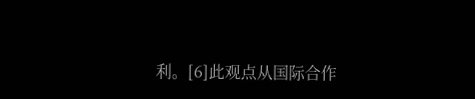利。[6]此观点从国际合作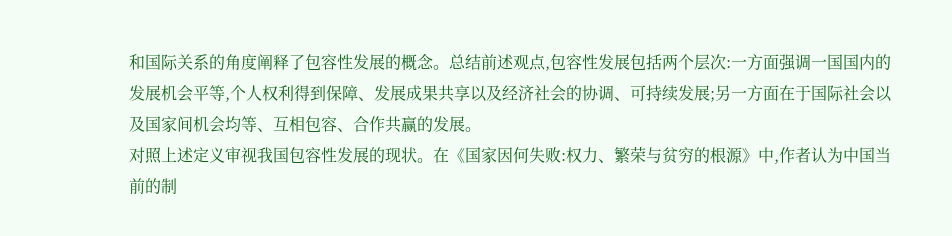和国际关系的角度阐释了包容性发展的概念。总结前述观点,包容性发展包括两个层次:一方面强调一国国内的发展机会平等,个人权利得到保障、发展成果共享以及经济社会的协调、可持续发展;另一方面在于国际社会以及国家间机会均等、互相包容、合作共赢的发展。
对照上述定义审视我国包容性发展的现状。在《国家因何失败:权力、繁荣与贫穷的根源》中,作者认为中国当前的制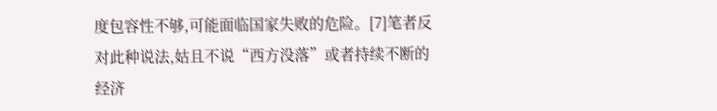度包容性不够,可能面临国家失败的危险。[7]笔者反对此种说法,姑且不说“西方没落”或者持续不断的经济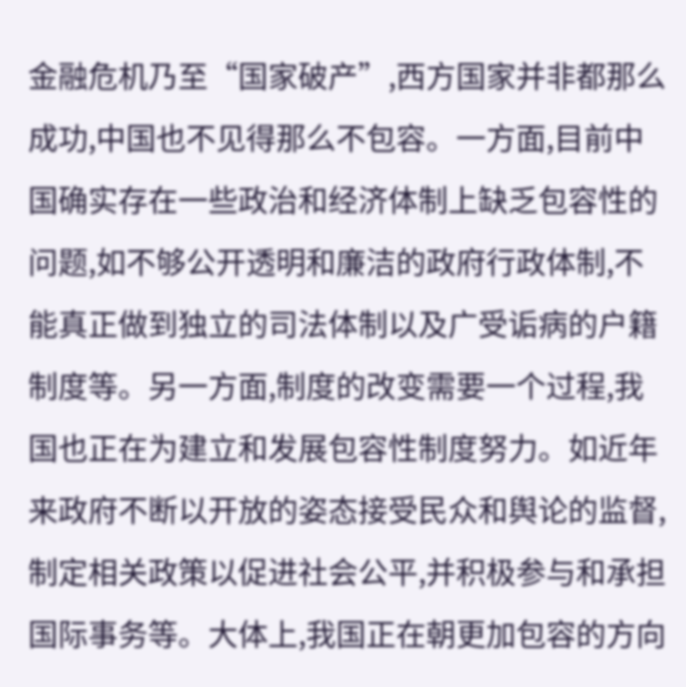金融危机乃至“国家破产”,西方国家并非都那么成功,中国也不见得那么不包容。一方面,目前中国确实存在一些政治和经济体制上缺乏包容性的问题,如不够公开透明和廉洁的政府行政体制,不能真正做到独立的司法体制以及广受诟病的户籍制度等。另一方面,制度的改变需要一个过程,我国也正在为建立和发展包容性制度努力。如近年来政府不断以开放的姿态接受民众和舆论的监督,制定相关政策以促进社会公平,并积极参与和承担国际事务等。大体上,我国正在朝更加包容的方向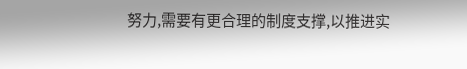努力,需要有更合理的制度支撑,以推进实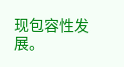现包容性发展。